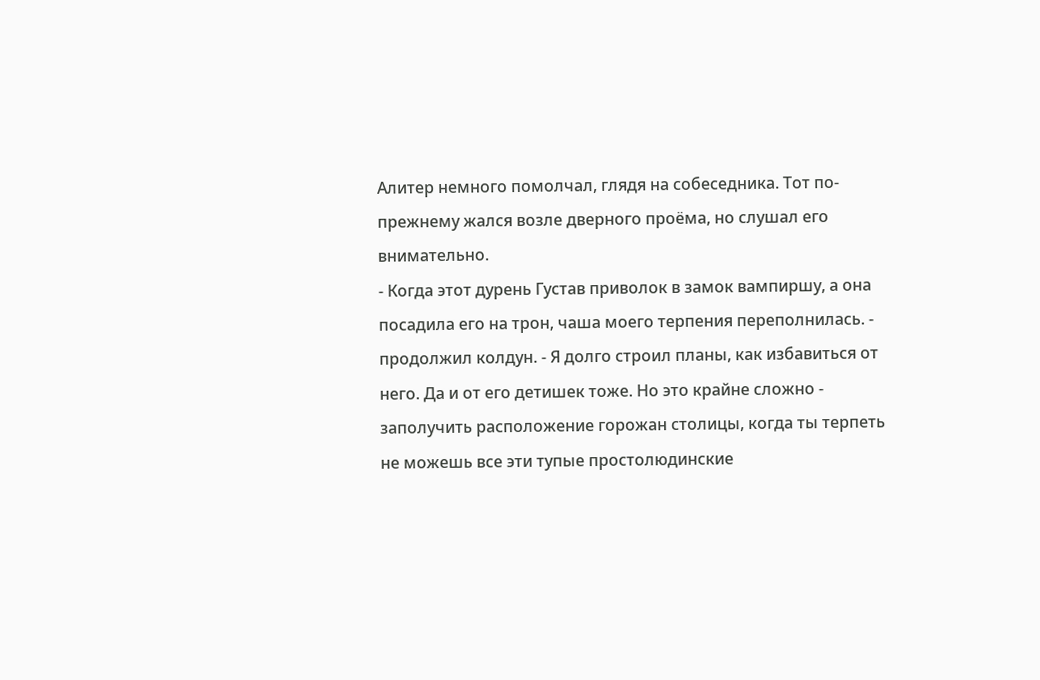Алитер немного помолчал, глядя на собеседника. Тот по-прежнему жался возле дверного проёма, но слушал его внимательно.
- Когда этот дурень Густав приволок в замок вампиршу, а она посадила его на трон, чаша моего терпения переполнилась. - продолжил колдун. - Я долго строил планы, как избавиться от него. Да и от его детишек тоже. Но это крайне сложно - заполучить расположение горожан столицы, когда ты терпеть не можешь все эти тупые простолюдинские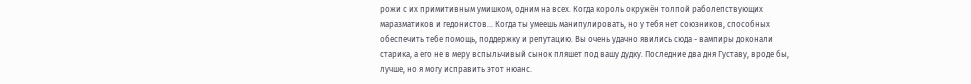рожи с их примитивным умишком, одним на всех. Когда король окружён толпой раболепствующих маразматиков и гедонистов... Когда ты умеешь манипулировать, но у тебя нет союзников, способных обеспечить тебе помощь, поддержку и репутацию. Вы очень удачно явились сюда - вампиры доконали старика, а его не в меру вспыльчивый сынок пляшет под вашу дудку. Последние два дня Густаву, вроде бы, лучше, но я могу исправить этот нюанс.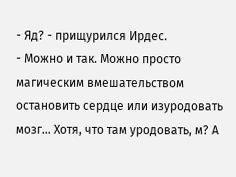- Яд? - прищурился Ирдес.
- Можно и так. Можно просто магическим вмешательством остановить сердце или изуродовать мозг... Хотя, что там уродовать, м? А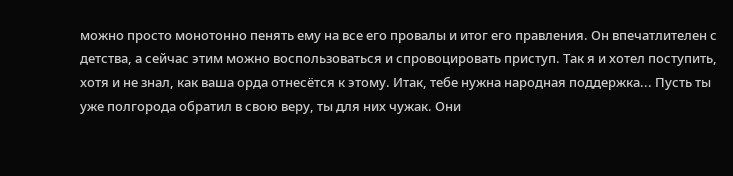можно просто монотонно пенять ему на все его провалы и итог его правления. Он впечатлителен с детства, а сейчас этим можно воспользоваться и спровоцировать приступ. Так я и хотел поступить, хотя и не знал, как ваша орда отнесётся к этому. Итак, тебе нужна народная поддержка... Пусть ты уже полгорода обратил в свою веру, ты для них чужак. Они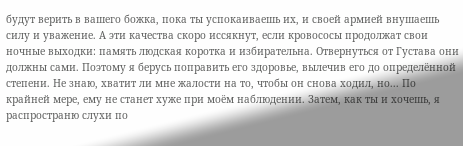будут верить в вашего божка, пока ты успокаиваешь их, и своей армией внушаешь силу и уважение. А эти качества скоро иссякнут, если кровососы продолжат свои ночные выходки: память людская коротка и избирательна. Отвернуться от Густава они должны сами. Поэтому я берусь поправить его здоровье, вылечив его до определённой степени. Не знаю, хватит ли мне жалости на то, чтобы он снова ходил, но... По крайней мере, ему не станет хуже при моём наблюдении. Затем, как ты и хочешь, я распространю слухи по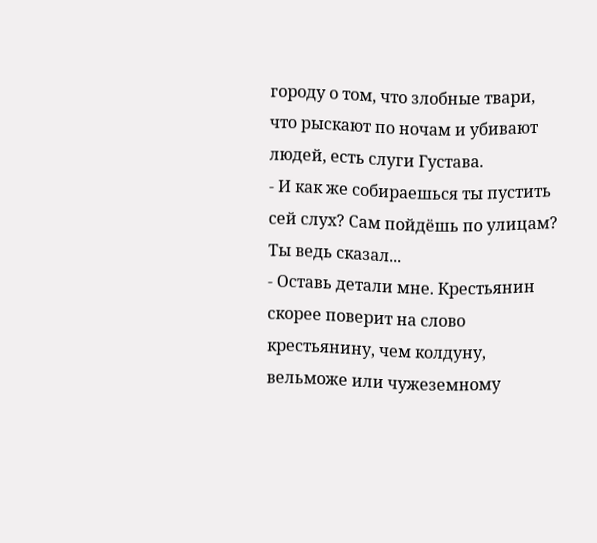городу о том, что злобные твари, что рыскают по ночам и убивают людей, есть слуги Густава.
- И как же собираешься ты пустить сей слух? Сам пойдёшь по улицам? Ты ведь сказал...
- Оставь детали мне. Крестьянин скорее поверит на слово крестьянину, чем колдуну, вельможе или чужеземному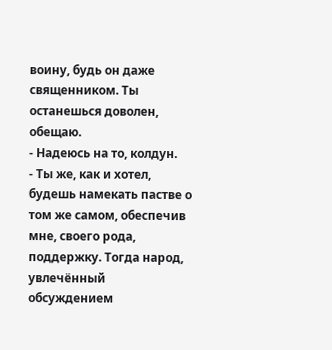воину, будь он даже священником. Ты останешься доволен, обещаю.
- Надеюсь на то, колдун.
- Ты же, как и хотел, будешь намекать пастве о том же самом, обеспечив мне, своего рода, поддержку. Тогда народ, увлечённый обсуждением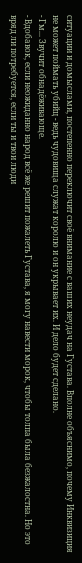ситуации и домыслами, постепенно переключит своё внимание с ваших неудач на Густава. Вполне объяснимо, почему Инквизиция не может поймать убийц - ведь чудовища служат королю и он укрывает их. И дело будет сделано.
- Гм... Звучит обнадёживающе.
- Вдобавок, если неожиданно народ всё же решит пожалеть Густава, я могу навести морок, чтобы толпа была безжалостна. Но это вряд ли потребуется, если ты и твои люди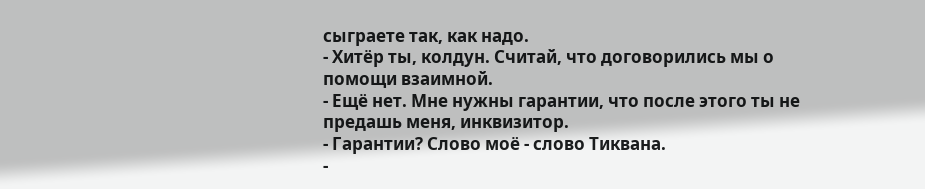сыграете так, как надо.
- Хитёр ты, колдун. Считай, что договорились мы о помощи взаимной.
- Ещё нет. Мне нужны гарантии, что после этого ты не предашь меня, инквизитор.
- Гарантии? Слово моё - слово Тиквана.
-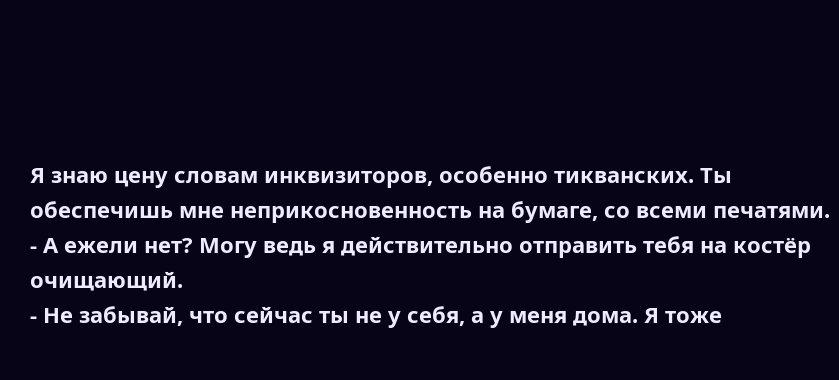Я знаю цену словам инквизиторов, особенно тикванских. Ты обеспечишь мне неприкосновенность на бумаге, со всеми печатями.
- А ежели нет? Могу ведь я действительно отправить тебя на костёр очищающий.
- Не забывай, что сейчас ты не у себя, а у меня дома. Я тоже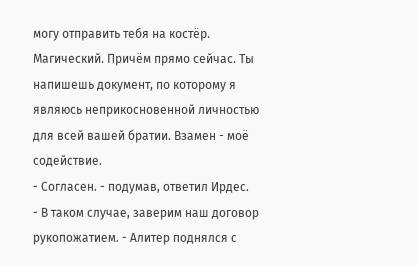могу отправить тебя на костёр. Магический. Причём прямо сейчас. Ты напишешь документ, по которому я являюсь неприкосновенной личностью для всей вашей братии. Взамен - моё содействие.
- Согласен. - подумав, ответил Ирдес.
- В таком случае, заверим наш договор рукопожатием. - Алитер поднялся с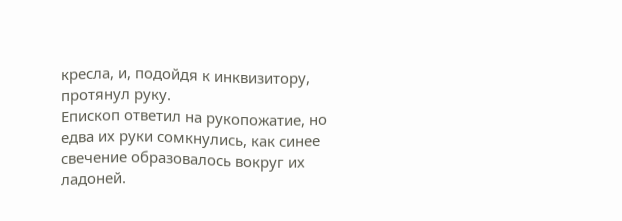кресла, и, подойдя к инквизитору, протянул руку.
Епископ ответил на рукопожатие, но едва их руки сомкнулись, как синее свечение образовалось вокруг их ладоней.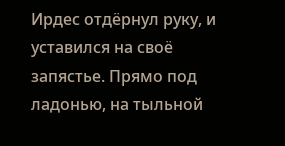Ирдес отдёрнул руку, и уставился на своё запястье. Прямо под ладонью, на тыльной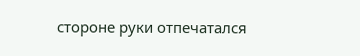стороне руки отпечатался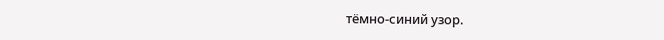тёмно-синий узор.